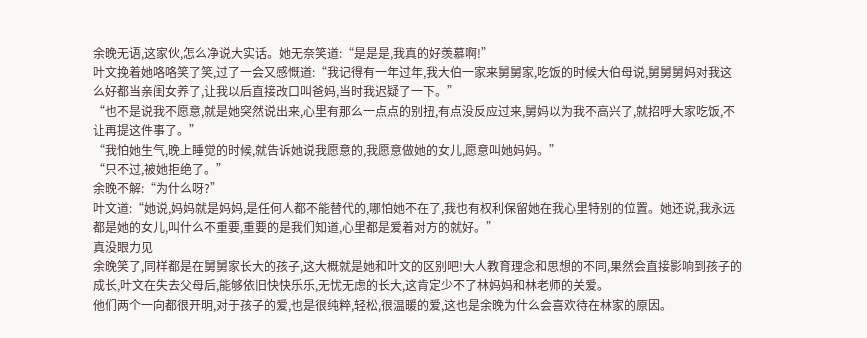余晚无语,这家伙,怎么净说大实话。她无奈笑道:“是是是,我真的好羡慕啊!”
叶文挽着她咯咯笑了笑,过了一会又感慨道:“我记得有一年过年,我大伯一家来舅舅家,吃饭的时候大伯母说,舅舅舅妈对我这么好都当亲闺女养了,让我以后直接改口叫爸妈,当时我迟疑了一下。”
“也不是说我不愿意,就是她突然说出来,心里有那么一点点的别扭,有点没反应过来,舅妈以为我不高兴了,就招呼大家吃饭,不让再提这件事了。”
“我怕她生气,晚上睡觉的时候,就告诉她说我愿意的,我愿意做她的女儿,愿意叫她妈妈。”
“只不过,被她拒绝了。”
余晚不解:“为什么呀?”
叶文道:“她说,妈妈就是妈妈,是任何人都不能替代的,哪怕她不在了,我也有权利保留她在我心里特别的位置。她还说,我永远都是她的女儿,叫什么不重要,重要的是我们知道,心里都是爱着对方的就好。”
真没眼力见
余晚笑了,同样都是在舅舅家长大的孩子,这大概就是她和叶文的区别吧!大人教育理念和思想的不同,果然会直接影响到孩子的成长,叶文在失去父母后,能够依旧快快乐乐,无忧无虑的长大,这肯定少不了林妈妈和林老师的关爱。
他们两个一向都很开明,对于孩子的爱,也是很纯粹,轻松,很温暖的爱,这也是余晚为什么会喜欢待在林家的原因。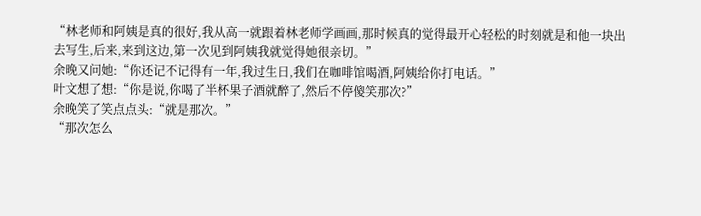“林老师和阿姨是真的很好,我从高一就跟着林老师学画画,那时候真的觉得最开心轻松的时刻就是和他一块出去写生,后来,来到这边,第一次见到阿姨我就觉得她很亲切。”
余晚又问她:“你还记不记得有一年,我过生日,我们在咖啡馆喝酒,阿姨给你打电话。”
叶文想了想:“你是说,你喝了半杯果子酒就醉了,然后不停傻笑那次?”
余晚笑了笑点点头:“就是那次。”
“那次怎么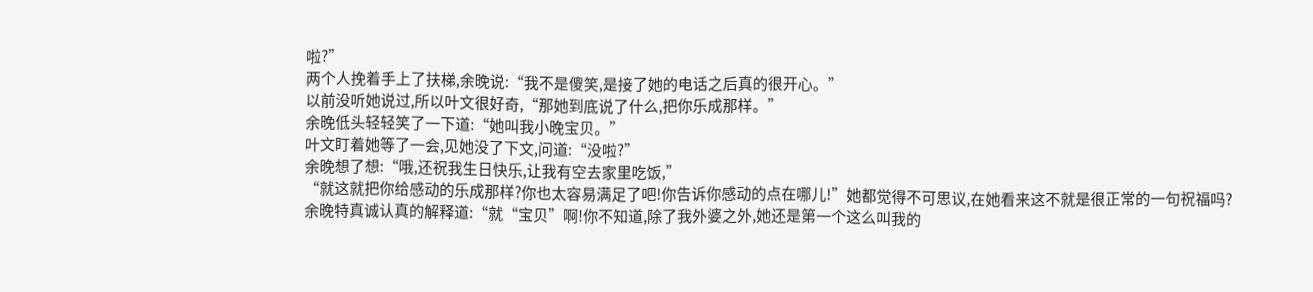啦?”
两个人挽着手上了扶梯,余晚说:“我不是傻笑,是接了她的电话之后真的很开心。”
以前没听她说过,所以叶文很好奇,“那她到底说了什么,把你乐成那样。”
余晚低头轻轻笑了一下道:“她叫我小晚宝贝。”
叶文盯着她等了一会,见她没了下文,问道:“没啦?”
余晚想了想:“哦,还祝我生日快乐,让我有空去家里吃饭,”
“就这就把你给感动的乐成那样?你也太容易满足了吧!你告诉你感动的点在哪儿!”她都觉得不可思议,在她看来这不就是很正常的一句祝福吗?
余晚特真诚认真的解释道:“就“宝贝”啊!你不知道,除了我外婆之外,她还是第一个这么叫我的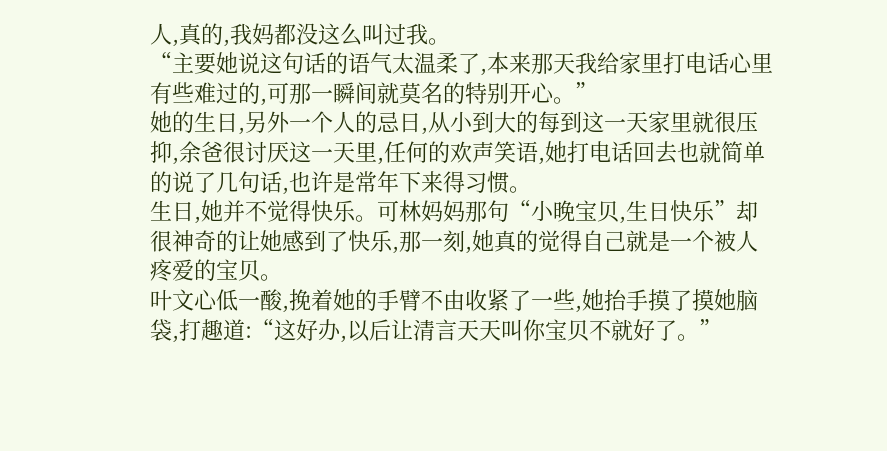人,真的,我妈都没这么叫过我。
“主要她说这句话的语气太温柔了,本来那天我给家里打电话心里有些难过的,可那一瞬间就莫名的特别开心。”
她的生日,另外一个人的忌日,从小到大的每到这一天家里就很压抑,余爸很讨厌这一天里,任何的欢声笑语,她打电话回去也就简单的说了几句话,也许是常年下来得习惯。
生日,她并不觉得快乐。可林妈妈那句“小晚宝贝,生日快乐”却很神奇的让她感到了快乐,那一刻,她真的觉得自己就是一个被人疼爱的宝贝。
叶文心低一酸,挽着她的手臂不由收紧了一些,她抬手摸了摸她脑袋,打趣道:“这好办,以后让清言天天叫你宝贝不就好了。”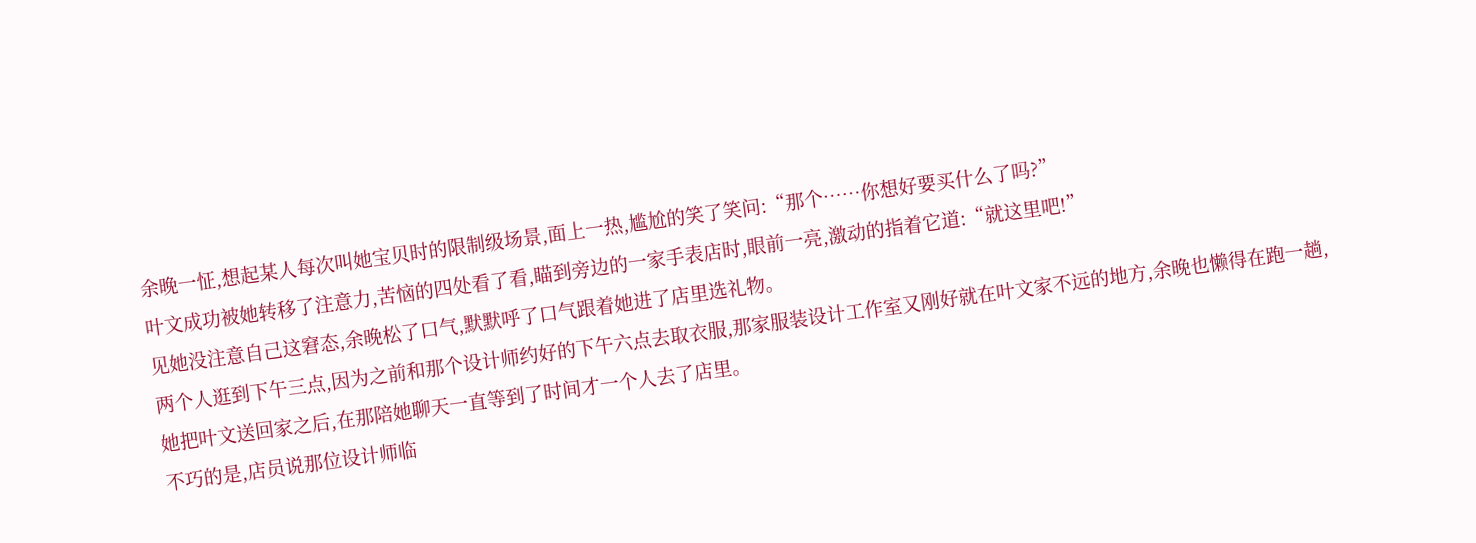余晚一怔,想起某人每次叫她宝贝时的限制级场景,面上一热,尴尬的笑了笑问:“那个……你想好要买什么了吗?”
叶文成功被她转移了注意力,苦恼的四处看了看,瞄到旁边的一家手表店时,眼前一亮,激动的指着它道:“就这里吧!”
见她没注意自己这窘态,余晚松了口气,默默呼了口气跟着她进了店里选礼物。
两个人逛到下午三点,因为之前和那个设计师约好的下午六点去取衣服,那家服装设计工作室又刚好就在叶文家不远的地方,余晚也懒得在跑一趟,她把叶文送回家之后,在那陪她聊天一直等到了时间才一个人去了店里。
不巧的是,店员说那位设计师临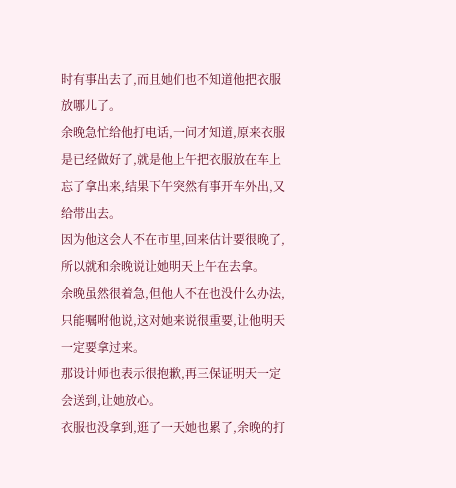时有事出去了,而且她们也不知道他把衣服放哪儿了。
余晚急忙给他打电话,一问才知道,原来衣服是已经做好了,就是他上午把衣服放在车上忘了拿出来,结果下午突然有事开车外出,又给带出去。
因为他这会人不在市里,回来估计要很晚了,所以就和余晚说让她明天上午在去拿。
余晚虽然很着急,但他人不在也没什么办法,只能嘱咐他说,这对她来说很重要,让他明天一定要拿过来。
那设计师也表示很抱歉,再三保证明天一定会送到,让她放心。
衣服也没拿到,逛了一天她也累了,余晚的打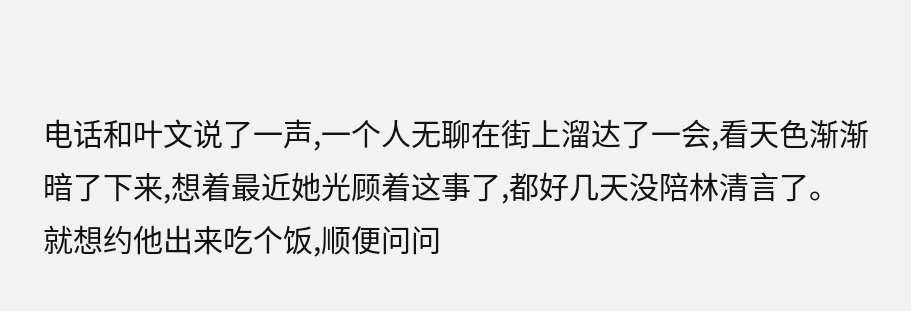电话和叶文说了一声,一个人无聊在街上溜达了一会,看天色渐渐暗了下来,想着最近她光顾着这事了,都好几天没陪林清言了。
就想约他出来吃个饭,顺便问问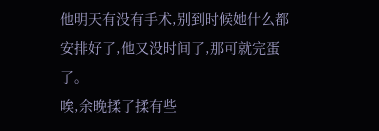他明天有没有手术,别到时候她什么都安排好了,他又没时间了,那可就完蛋了。
唉,余晚揉了揉有些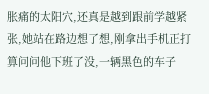胀痛的太阳穴,还真是越到跟前学越紧张,她站在路边想了想,刚拿出手机正打算问问他下班了没,一辆黑色的车子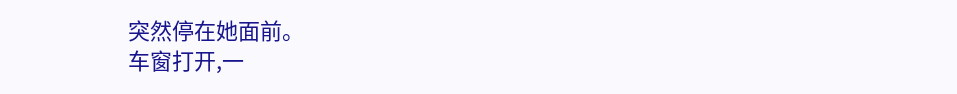突然停在她面前。
车窗打开,一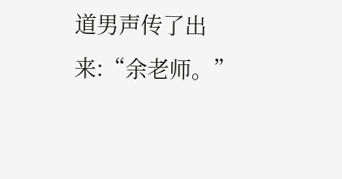道男声传了出来:“余老师。”